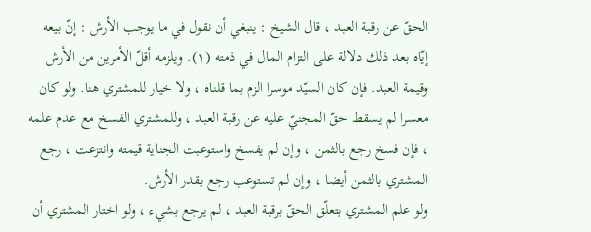الحقّ عن رقبة العبد ، قال الشيخ : ينبغي أن نقول في ما يوجب الأرش : إنّ بيعه إيّاه بعد ذلك دلالة على التزام المال في ذمته (١). ويلزمه أقلّ الأمرين من الأرش وقيمة العبد. فإن كان السيّد موسرا الزم بما قلناه ، ولا خيار للمشتري هنا. ولو كان معسرا لم يسقط حقّ المجنيّ عليه عن رقبة العبد ، وللمشتري الفسخ مع عدم علمه ، فإن فسخ رجع بالثمن ، وإن لم يفسخ واستوعبت الجناية قيمته وانتزعت ، رجع المشتري بالثمن أيضا ، وإن لم تستوعب رجع بقدر الأرش.
ولو علم المشتري بتعلّق الحقّ برقبة العبد ، لم يرجع بشيء ، ولو اختار المشتري أن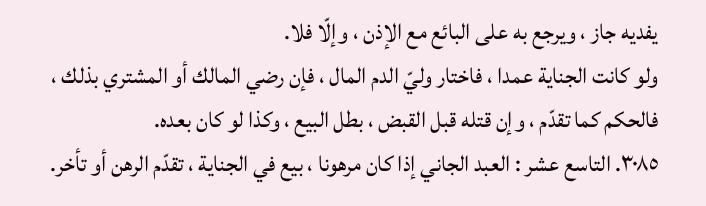يفديه جاز ، ويرجع به على البائع مع الإذن ، وإلّا فلا.
ولو كانت الجناية عمدا ، فاختار وليّ الدم المال ، فإن رضي المالك أو المشتري بذلك ، فالحكم كما تقدّم ، وإن قتله قبل القبض ، بطل البيع ، وكذا لو كان بعده.
٣٠٨٥. التاسع عشر : العبد الجاني إذا كان مرهونا ، بيع في الجناية ، تقدّم الرهن أو تأخر.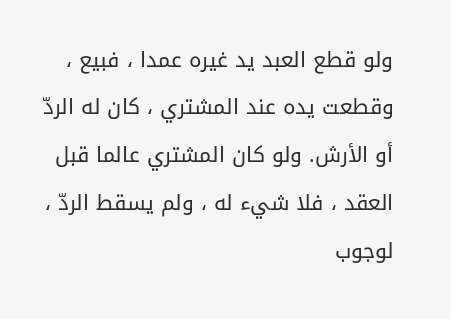ولو قطع العبد يد غيره عمدا ، فبيع ، وقطعت يده عند المشتري ، كان له الردّ أو الأرش. ولو كان المشتري عالما قبل العقد ، فلا شيء له ، ولم يسقط الردّ ، لوجوب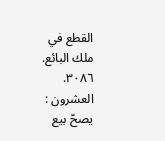القطع في ملك البائع.
٣٠٨٦. العشرون : يصحّ بيع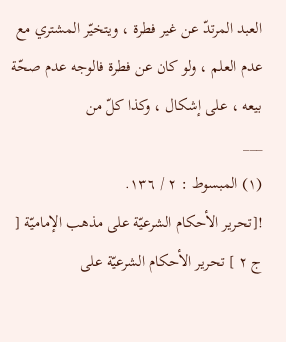العبد المرتدّ عن غير فطرة ، ويتخيّر المشتري مع عدم العلم ، ولو كان عن فطرة فالوجه عدم صحّة بيعه ، على إشكال ، وكذا كلّ من
___
(١) المبسوط : ٢ / ١٣٦.
![تحرير الأحكام الشرعيّة على مذهب الإماميّة [ ج ٢ ] تحرير الأحكام الشرعيّة على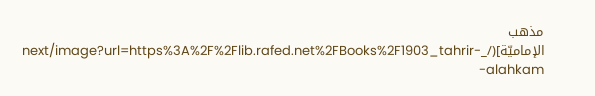مذهب الإماميّة](/_next/image?url=https%3A%2F%2Flib.rafed.net%2FBooks%2F1903_tahrir-alahkam-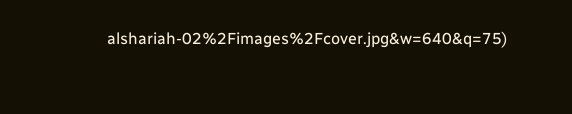alshariah-02%2Fimages%2Fcover.jpg&w=640&q=75)